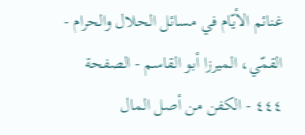غنائم الأيّام في مسائل الحلال والحرام - القمّي، الميرزا أبو القاسم - الصفحة ٤٤٤ - الكفن من أصل المال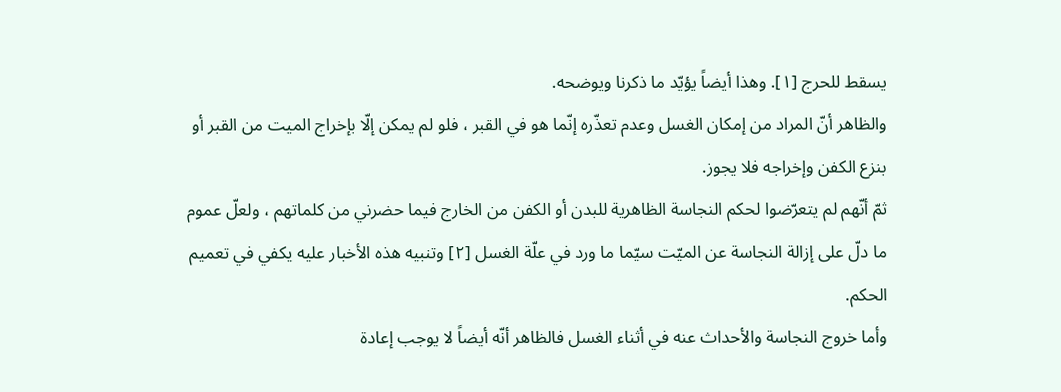يسقط للحرج [١]. وهذا أيضاً يؤيّد ما ذكرنا ويوضحه.
والظاهر أنّ المراد من إمكان الغسل وعدم تعذّره إنّما هو في القبر ، فلو لم يمكن إلّا بإخراج الميت من القبر أو بنزع الكفن وإخراجه فلا يجوز.
ثمّ أنّهم لم يتعرّضوا لحكم النجاسة الظاهرية للبدن أو الكفن من الخارج فيما حضرني من كلماتهم ، ولعلّ عموم ما دلّ على إزالة النجاسة عن الميّت سيّما ما ورد في علّة الغسل [٢] وتنبيه هذه الأخبار عليه يكفي في تعميم الحكم.
وأما خروج النجاسة والأحداث عنه في أثناء الغسل فالظاهر أنّه أيضاً لا يوجب إعادة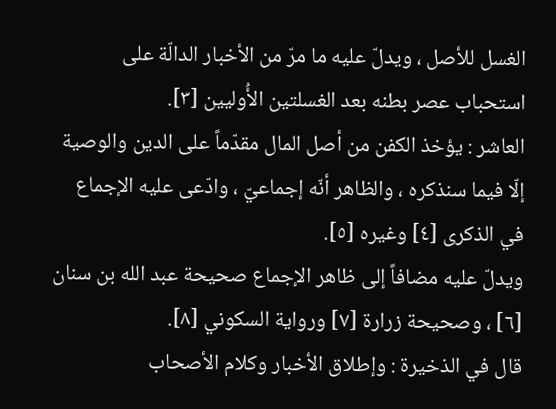الغسل للأصل ، ويدلّ عليه ما مرّ من الأخبار الدالّة على استحباب عصر بطنه بعد الغسلتين الأُوليين [٣].
العاشر : يؤخذ الكفن من أصل المال مقدّماً على الدين والوصية إلّا فيما سنذكره ، والظاهر أنّه إجماعيّ ، وادّعى عليه الإجماع في الذكرى [٤] وغيره [٥].
ويدلّ عليه مضافاً إلى ظاهر الإجماع صحيحة عبد الله بن سنان [٦] ، وصحيحة زرارة [٧] ورواية السكوني [٨].
قال في الذخيرة : وإطلاق الأخبار وكلام الأصحاب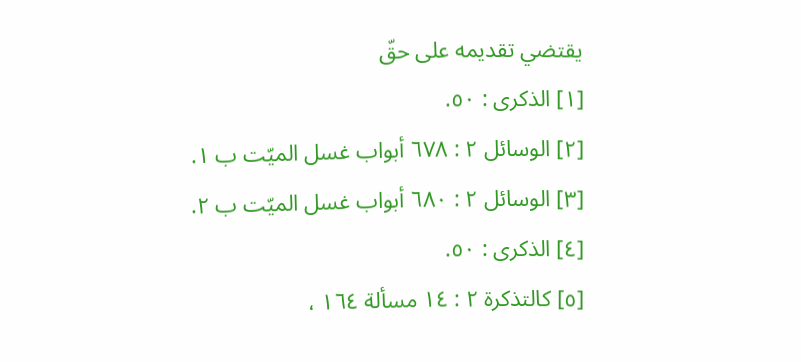يقتضي تقديمه على حقّ
[١] الذكرى : ٥٠.
[٢] الوسائل ٢ : ٦٧٨ أبواب غسل الميّت ب ١.
[٣] الوسائل ٢ : ٦٨٠ أبواب غسل الميّت ب ٢.
[٤] الذكرى : ٥٠.
[٥] كالتذكرة ٢ : ١٤ مسألة ١٦٤ ،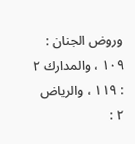وروض الجنان : ١٠٩ ، والمدارك ٢ : ١١٩ ، والرياض ٢ :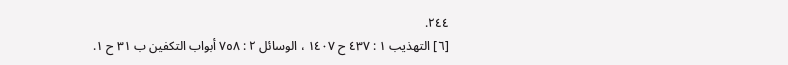٢٤٤.
[٦] التهذيب ١ : ٤٣٧ ح ١٤٠٧ ، الوسائل ٢ : ٧٥٨ أبواب التكفين ب ٣١ ح ١.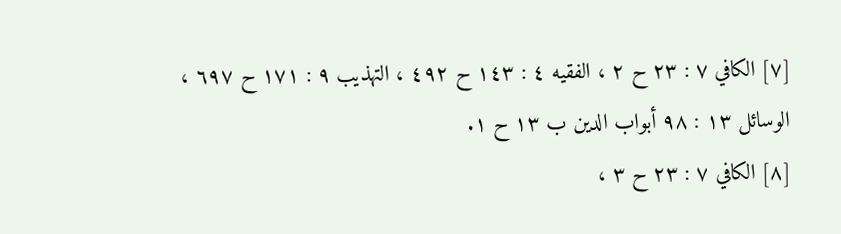[٧] الكافي ٧ : ٢٣ ح ٢ ، الفقيه ٤ : ١٤٣ ح ٤٩٢ ، التهذيب ٩ : ١٧١ ح ٦٩٧ ، الوسائل ١٣ : ٩٨ أبواب الدين ب ١٣ ح ١.
[٨] الكافي ٧ : ٢٣ ح ٣ ،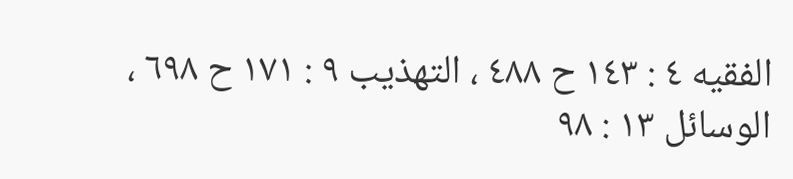الفقيه ٤ : ١٤٣ ح ٤٨٨ ، التهذيب ٩ : ١٧١ ح ٦٩٨ ، الوسائل ١٣ : ٩٨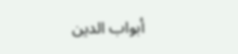أبواب الدين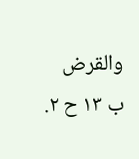والقرض ب ١٣ ح ٢.